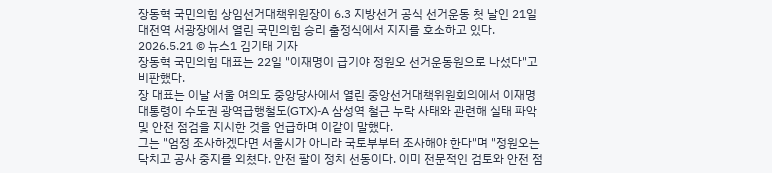장동혁 국민의힘 상임선거대책위원장이 6.3 지방선거 공식 선거운동 첫 날인 21일 대전역 서광장에서 열린 국민의힘 승리 출정식에서 지지를 호소하고 있다. 2026.5.21 © 뉴스1 김기태 기자
장동혁 국민의힘 대표는 22일 "이재명이 급기야 정원오 선거운동원으로 나섰다"고 비판했다.
장 대표는 이날 서울 여의도 중앙당사에서 열린 중앙선거대책위원회의에서 이재명 대통령이 수도권 광역급행철도(GTX)-A 삼성역 철근 누락 사태와 관련해 실태 파악 및 안전 점검을 지시한 것을 언급하며 이같이 말했다.
그는 "엄정 조사하겠다면 서울시가 아니라 국토부부터 조사해야 한다"며 "정원오는 닥치고 공사 중지를 외쳤다. 안전 팔이 정치 선동이다. 이미 전문적인 검토와 안전 점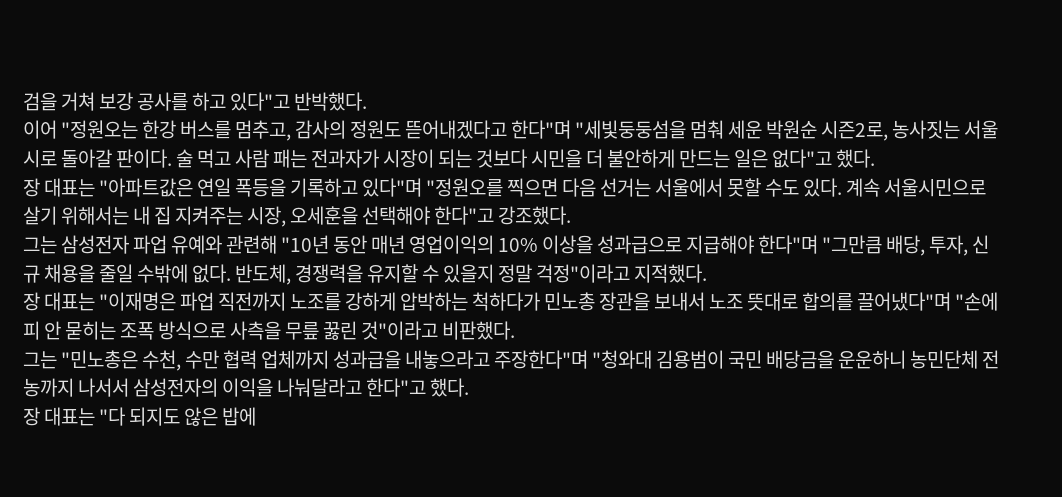검을 거쳐 보강 공사를 하고 있다"고 반박했다.
이어 "정원오는 한강 버스를 멈추고, 감사의 정원도 뜯어내겠다고 한다"며 "세빛둥둥섬을 멈춰 세운 박원순 시즌2로, 농사짓는 서울시로 돌아갈 판이다. 술 먹고 사람 패는 전과자가 시장이 되는 것보다 시민을 더 불안하게 만드는 일은 없다"고 했다.
장 대표는 "아파트값은 연일 폭등을 기록하고 있다"며 "정원오를 찍으면 다음 선거는 서울에서 못할 수도 있다. 계속 서울시민으로 살기 위해서는 내 집 지켜주는 시장, 오세훈을 선택해야 한다"고 강조했다.
그는 삼성전자 파업 유예와 관련해 "10년 동안 매년 영업이익의 10% 이상을 성과급으로 지급해야 한다"며 "그만큼 배당, 투자, 신규 채용을 줄일 수밖에 없다. 반도체, 경쟁력을 유지할 수 있을지 정말 걱정"이라고 지적했다.
장 대표는 "이재명은 파업 직전까지 노조를 강하게 압박하는 척하다가 민노총 장관을 보내서 노조 뜻대로 합의를 끌어냈다"며 "손에 피 안 묻히는 조폭 방식으로 사측을 무릎 꿇린 것"이라고 비판했다.
그는 "민노총은 수천, 수만 협력 업체까지 성과급을 내놓으라고 주장한다"며 "청와대 김용범이 국민 배당금을 운운하니 농민단체 전농까지 나서서 삼성전자의 이익을 나눠달라고 한다"고 했다.
장 대표는 "다 되지도 않은 밥에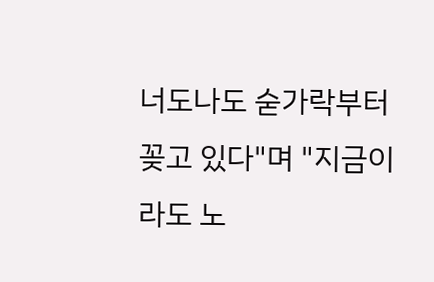너도나도 숟가락부터 꽂고 있다"며 "지금이라도 노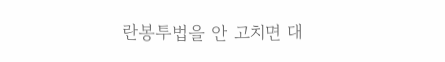란봉투법을 안 고치면 대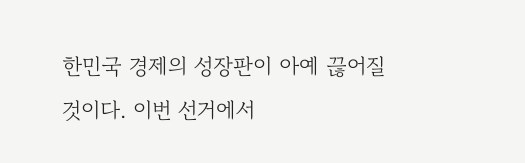한민국 경제의 성장판이 아예 끊어질 것이다. 이번 선거에서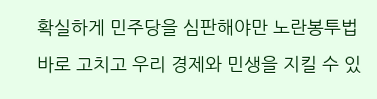확실하게 민주당을 심판해야만 노란봉투법 바로 고치고 우리 경제와 민생을 지킬 수 있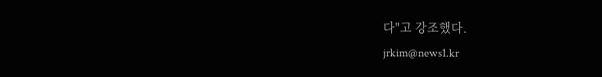다"고 강조했다.
jrkim@news1.kr